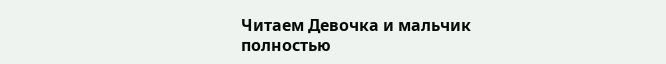Читаем Девочка и мальчик полностью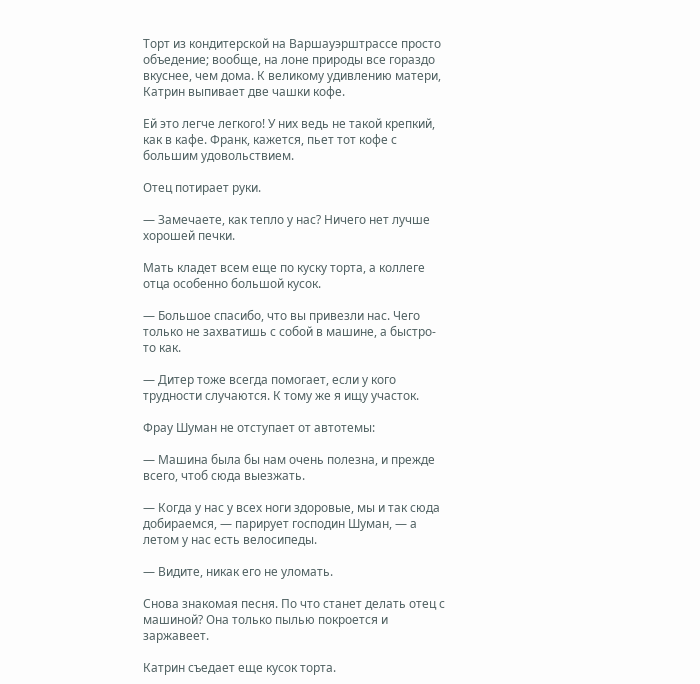Торт из кондитерской на Варшауэрштрассе просто объедение; вообще, на лоне природы все гораздо вкуснее, чем дома. К великому удивлению матери, Катрин выпивает две чашки кофе.

Ей это легче легкого! У них ведь не такой крепкий, как в кафе. Франк, кажется, пьет тот кофе с большим удовольствием.

Отец потирает руки.

— Замечаете, как тепло у нас? Ничего нет лучше хорошей печки.

Мать кладет всем еще по куску торта, а коллеге отца особенно большой кусок.

— Большое спасибо, что вы привезли нас. Чего только не захватишь с собой в машине, а быстро-то как.

— Дитер тоже всегда помогает, если у кого трудности случаются. К тому же я ищу участок.

Фрау Шуман не отступает от автотемы:

— Машина была бы нам очень полезна, и прежде всего, чтоб сюда выезжать.

— Когда у нас у всех ноги здоровые, мы и так сюда добираемся, — парирует господин Шуман, — а летом у нас есть велосипеды.

— Видите, никак его не уломать.

Снова знакомая песня. По что станет делать отец с машиной? Она только пылью покроется и заржавеет.

Катрин съедает еще кусок торта.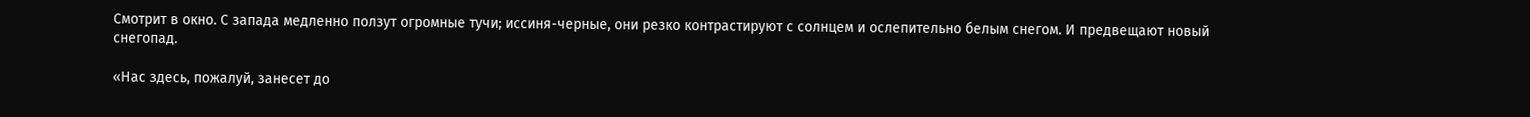Смотрит в окно. С запада медленно ползут огромные тучи; иссиня-черные, они резко контрастируют с солнцем и ослепительно белым снегом. И предвещают новый снегопад.

«Нас здесь, пожалуй, занесет до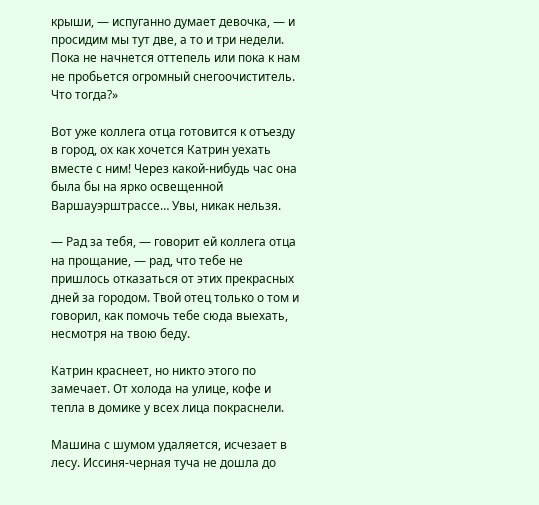крыши, — испуганно думает девочка, — и просидим мы тут две, а то и три недели. Пока не начнется оттепель или пока к нам не пробьется огромный снегоочиститель. Что тогда?»

Вот уже коллега отца готовится к отъезду в город, ох как хочется Катрин уехать вместе с ним! Через какой-нибудь час она была бы на ярко освещенной Варшауэрштрассе… Увы, никак нельзя.

— Рад за тебя, — говорит ей коллега отца на прощание, — рад, что тебе не пришлось отказаться от этих прекрасных дней за городом. Твой отец только о том и говорил, как помочь тебе сюда выехать, несмотря на твою беду.

Катрин краснеет, но никто этого по замечает. От холода на улице, кофе и тепла в домике у всех лица покраснели.

Машина с шумом удаляется, исчезает в лесу. Иссиня-черная туча не дошла до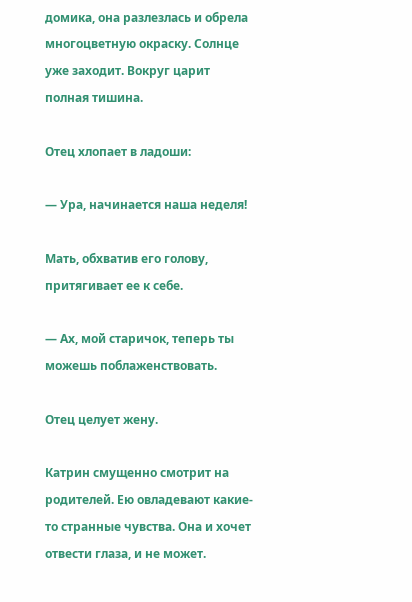домика, она разлезлась и обрела многоцветную окраску. Солнце уже заходит. Вокруг царит полная тишина.

Отец хлопает в ладоши:

— Ура, начинается наша неделя!

Мать, обхватив его голову, притягивает ее к себе.

— Ах, мой старичок, теперь ты можешь поблаженствовать.

Отец целует жену.

Катрин смущенно смотрит на родителей. Ею овладевают какие-то странные чувства. Она и хочет отвести глаза, и не может.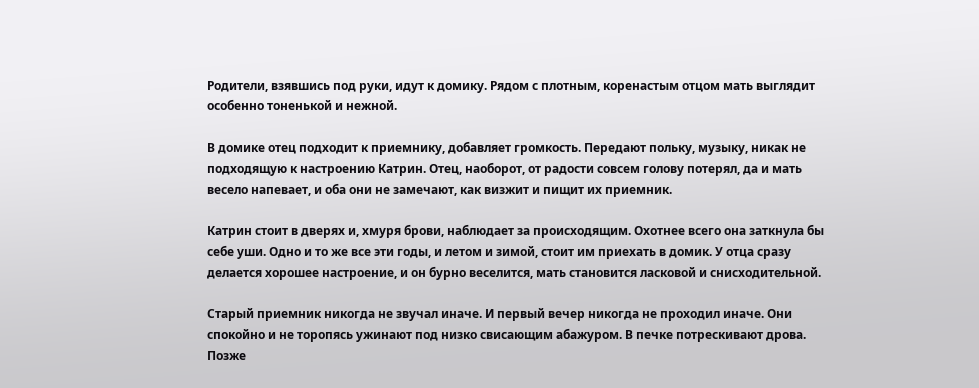Родители, взявшись под руки, идут к домику. Рядом с плотным, коренастым отцом мать выглядит особенно тоненькой и нежной.

В домике отец подходит к приемнику, добавляет громкость. Передают польку, музыку, никак не подходящую к настроению Катрин. Отец, наоборот, от радости совсем голову потерял, да и мать весело напевает, и оба они не замечают, как визжит и пищит их приемник.

Катрин стоит в дверях и, хмуря брови, наблюдает за происходящим. Охотнее всего она заткнула бы себе уши. Одно и то же все эти годы, и летом и зимой, стоит им приехать в домик. У отца сразу делается хорошее настроение, и он бурно веселится, мать становится ласковой и снисходительной.

Старый приемник никогда не звучал иначе. И первый вечер никогда не проходил иначе. Они спокойно и не торопясь ужинают под низко свисающим абажуром. В печке потрескивают дрова. Позже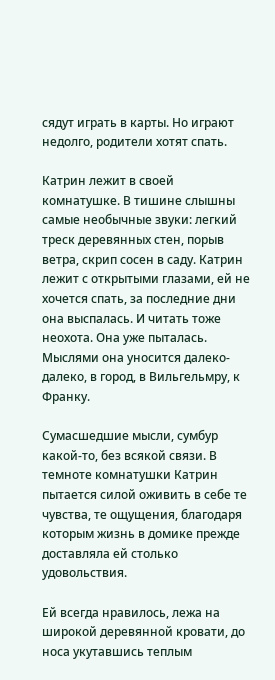сядут играть в карты. Но играют недолго, родители хотят спать.

Катрин лежит в своей комнатушке. В тишине слышны самые необычные звуки: легкий треск деревянных стен, порыв ветра, скрип сосен в саду. Катрин лежит с открытыми глазами, ей не хочется спать, за последние дни она выспалась. И читать тоже неохота. Она уже пыталась. Мыслями она уносится далеко-далеко, в город, в Вильгельмру, к Франку.

Сумасшедшие мысли, сумбур какой-то, без всякой связи. В темноте комнатушки Катрин пытается силой оживить в себе те чувства, те ощущения, благодаря которым жизнь в домике прежде доставляла ей столько удовольствия.

Ей всегда нравилось, лежа на широкой деревянной кровати, до носа укутавшись теплым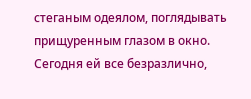стеганым одеялом, поглядывать прищуренным глазом в окно. Сегодня ей все безразлично,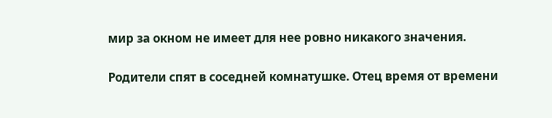мир за окном не имеет для нее ровно никакого значения.

Родители спят в соседней комнатушке. Отец время от времени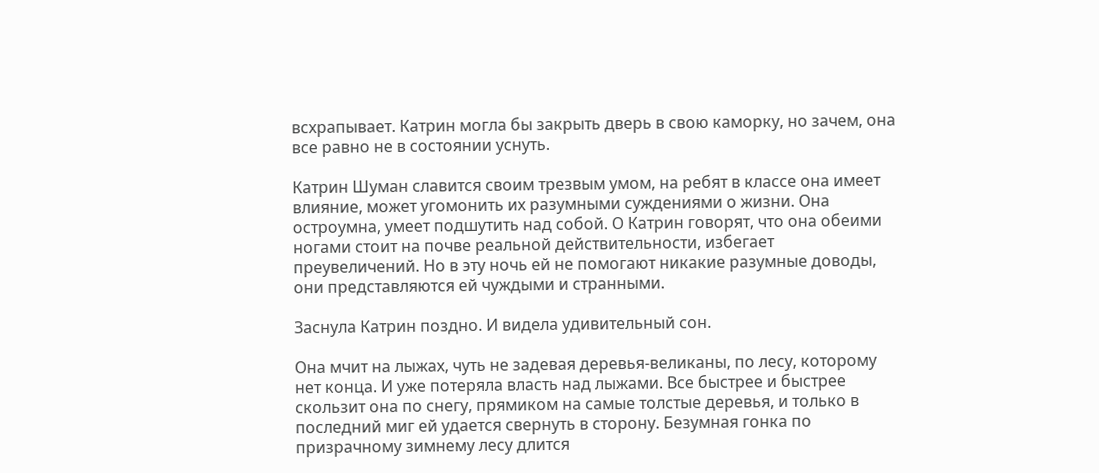всхрапывает. Катрин могла бы закрыть дверь в свою каморку, но зачем, она все равно не в состоянии уснуть.

Катрин Шуман славится своим трезвым умом, на ребят в классе она имеет влияние, может угомонить их разумными суждениями о жизни. Она остроумна, умеет подшутить над собой. О Катрин говорят, что она обеими ногами стоит на почве реальной действительности, избегает преувеличений. Но в эту ночь ей не помогают никакие разумные доводы, они представляются ей чуждыми и странными.

Заснула Катрин поздно. И видела удивительный сон.

Она мчит на лыжах, чуть не задевая деревья-великаны, по лесу, которому нет конца. И уже потеряла власть над лыжами. Все быстрее и быстрее скользит она по снегу, прямиком на самые толстые деревья, и только в последний миг ей удается свернуть в сторону. Безумная гонка по призрачному зимнему лесу длится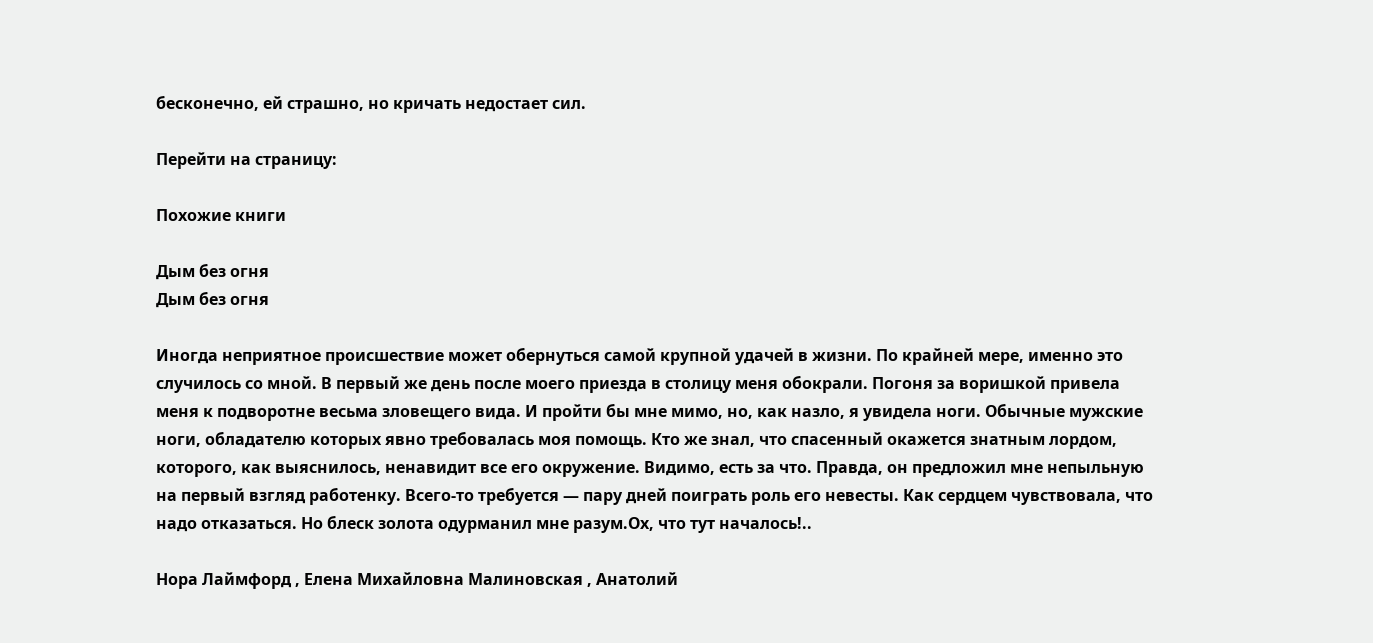бесконечно, ей страшно, но кричать недостает сил.

Перейти на страницу:

Похожие книги

Дым без огня
Дым без огня

Иногда неприятное происшествие может обернуться самой крупной удачей в жизни. По крайней мере, именно это случилось со мной. В первый же день после моего приезда в столицу меня обокрали. Погоня за воришкой привела меня к подворотне весьма зловещего вида. И пройти бы мне мимо, но, как назло, я увидела ноги. Обычные мужские ноги, обладателю которых явно требовалась моя помощь. Кто же знал, что спасенный окажется знатным лордом, которого, как выяснилось, ненавидит все его окружение. Видимо, есть за что. Правда, он предложил мне непыльную на первый взгляд работенку. Всего-то требуется — пару дней поиграть роль его невесты. Как сердцем чувствовала, что надо отказаться. Но блеск золота одурманил мне разум.Ох, что тут началось!..

Нора Лаймфорд , Елена Михайловна Малиновская , Анатолий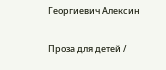Георгиевич Алексин

Проза для детей /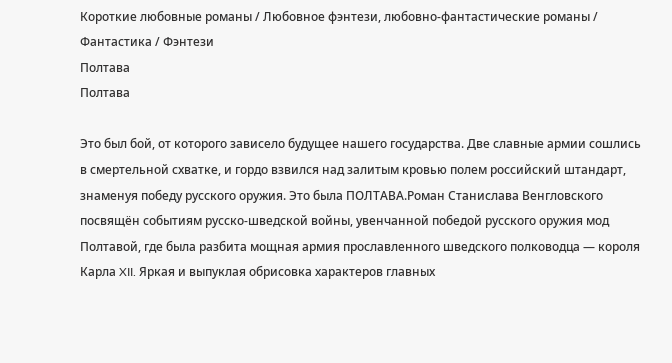Короткие любовные романы / Любовное фэнтези, любовно-фантастические романы / Фантастика / Фэнтези
Полтава
Полтава

Это был бой, от которого зависело будущее нашего государства. Две славные армии сошлись в смертельной схватке, и гордо взвился над залитым кровью полем российский штандарт, знаменуя победу русского оружия. Это была ПОЛТАВА.Роман Станислава Венгловского посвящён событиям русско-шведской войны, увенчанной победой русского оружия мод Полтавой, где была разбита мощная армия прославленного шведского полководца — короля Карла XII. Яркая и выпуклая обрисовка характеров главных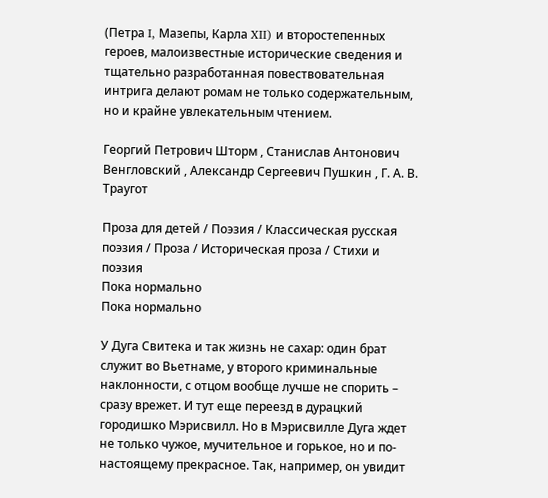(Петра I, Мазепы, Карла XII) и второстепенных героев, малоизвестные исторические сведения и тщательно разработанная повествовательная интрига делают ромам не только содержательным, но и крайне увлекательным чтением.

Георгий Петрович Шторм , Станислав Антонович Венгловский , Александр Сергеевич Пушкин , Г. А. В. Траугот

Проза для детей / Поэзия / Классическая русская поэзия / Проза / Историческая проза / Стихи и поэзия
Пока нормально
Пока нормально

У Дуга Свитека и так жизнь не сахар: один брат служит во Вьетнаме, у второго криминальные наклонности, с отцом вообще лучше не спорить – сразу врежет. И тут еще переезд в дурацкий городишко Мэрисвилл. Но в Мэрисвилле Дуга ждет не только чужое, мучительное и горькое, но и по-настоящему прекрасное. Так, например, он увидит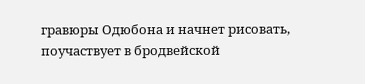гравюры Одюбона и начнет рисовать, поучаствует в бродвейской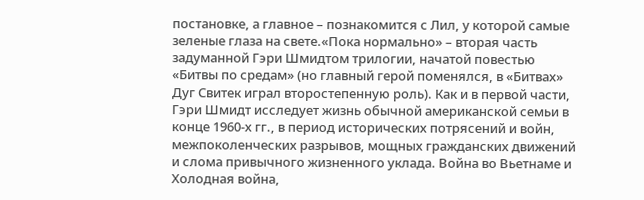постановке, а главное – познакомится с Лил, у которой самые зеленые глаза на свете.«Пока нормально» – вторая часть задуманной Гэри Шмидтом трилогии, начатой повестью «Битвы по средам» (но главный герой поменялся, в «Битвах» Дуг Свитек играл второстепенную роль). Как и в первой части, Гэри Шмидт исследует жизнь обычной американской семьи в конце 1960-х гг., в период исторических потрясений и войн, межпоколенческих разрывов, мощных гражданских движений и слома привычного жизненного уклада. Война во Вьетнаме и Холодная война,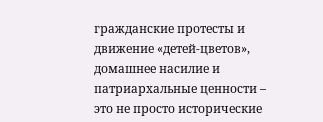гражданские протесты и движение «детей-цветов», домашнее насилие и патриархальные ценности – это не просто исторические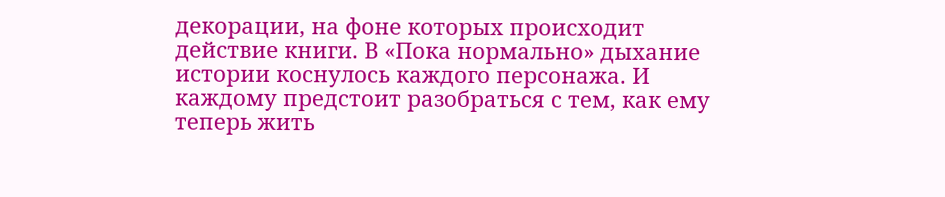декорации, на фоне которых происходит действие книги. В «Пока нормально» дыхание истории коснулось каждого персонажа. И каждому предстоит разобраться с тем, как ему теперь жить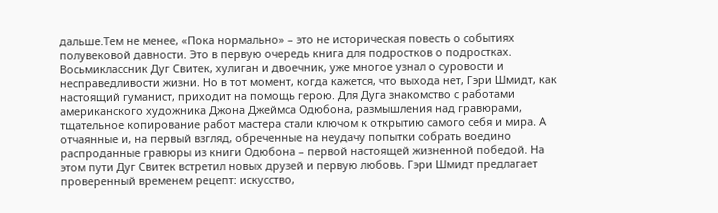дальше.Тем не менее, «Пока нормально» – это не историческая повесть о событиях полувековой давности. Это в первую очередь книга для подростков о подростках. Восьмиклассник Дуг Свитек, хулиган и двоечник, уже многое узнал о суровости и несправедливости жизни. Но в тот момент, когда кажется, что выхода нет, Гэри Шмидт, как настоящий гуманист, приходит на помощь герою. Для Дуга знакомство с работами американского художника Джона Джеймса Одюбона, размышления над гравюрами, тщательное копирование работ мастера стали ключом к открытию самого себя и мира. А отчаянные и, на первый взгляд, обреченные на неудачу попытки собрать воедино распроданные гравюры из книги Одюбона – первой настоящей жизненной победой. На этом пути Дуг Свитек встретил новых друзей и первую любовь. Гэри Шмидт предлагает проверенный временем рецепт: искусство,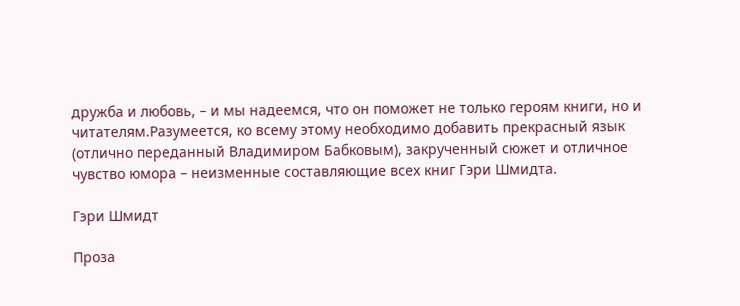дружба и любовь, – и мы надеемся, что он поможет не только героям книги, но и читателям.Разумеется, ко всему этому необходимо добавить прекрасный язык (отлично переданный Владимиром Бабковым), закрученный сюжет и отличное чувство юмора – неизменные составляющие всех книг Гэри Шмидта.

Гэри Шмидт

Проза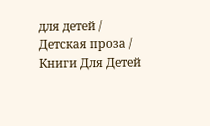для детей / Детская проза / Книги Для Детей